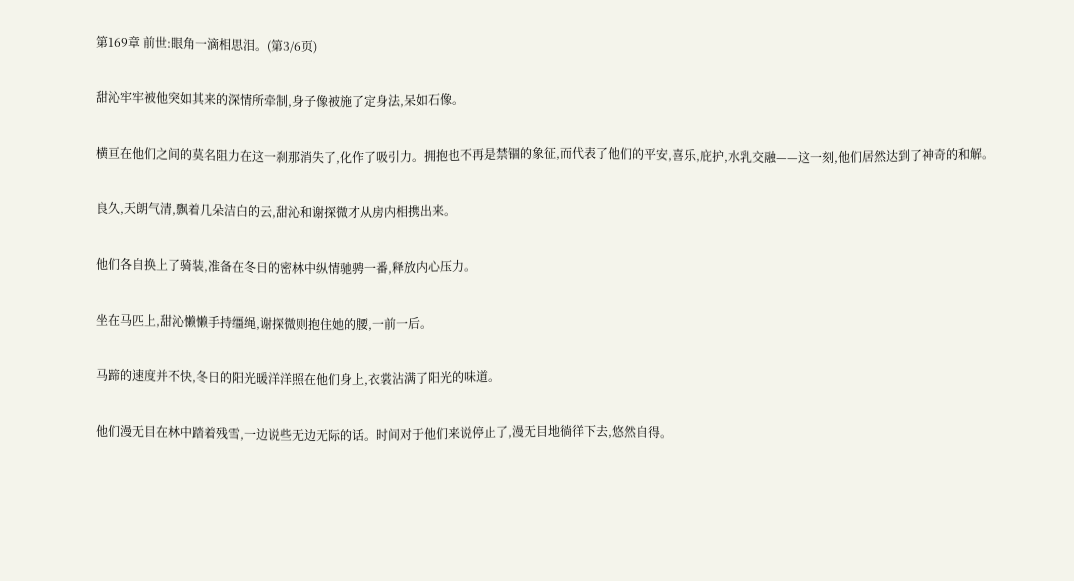第169章 前世:眼角一滴相思泪。(第3/6页)

甜沁牢牢被他突如其来的深情所牵制,身子像被施了定身法,呆如石像。

横亘在他们之间的莫名阻力在这一刹那消失了,化作了吸引力。拥抱也不再是禁锢的象征,而代表了他们的平安,喜乐,庇护,水乳交融——这一刻,他们居然达到了神奇的和解。

良久,天朗气清,飘着几朵洁白的云,甜沁和谢探微才从房内相携出来。

他们各自换上了骑装,准备在冬日的密林中纵情驰骋一番,释放内心压力。

坐在马匹上,甜沁懒懒手持缰绳,谢探微则抱住她的腰,一前一后。

马蹄的速度并不快,冬日的阳光暖洋洋照在他们身上,衣裳沾满了阳光的味道。

他们漫无目在林中踏着残雪,一边说些无边无际的话。时间对于他们来说停止了,漫无目地徜徉下去,悠然自得。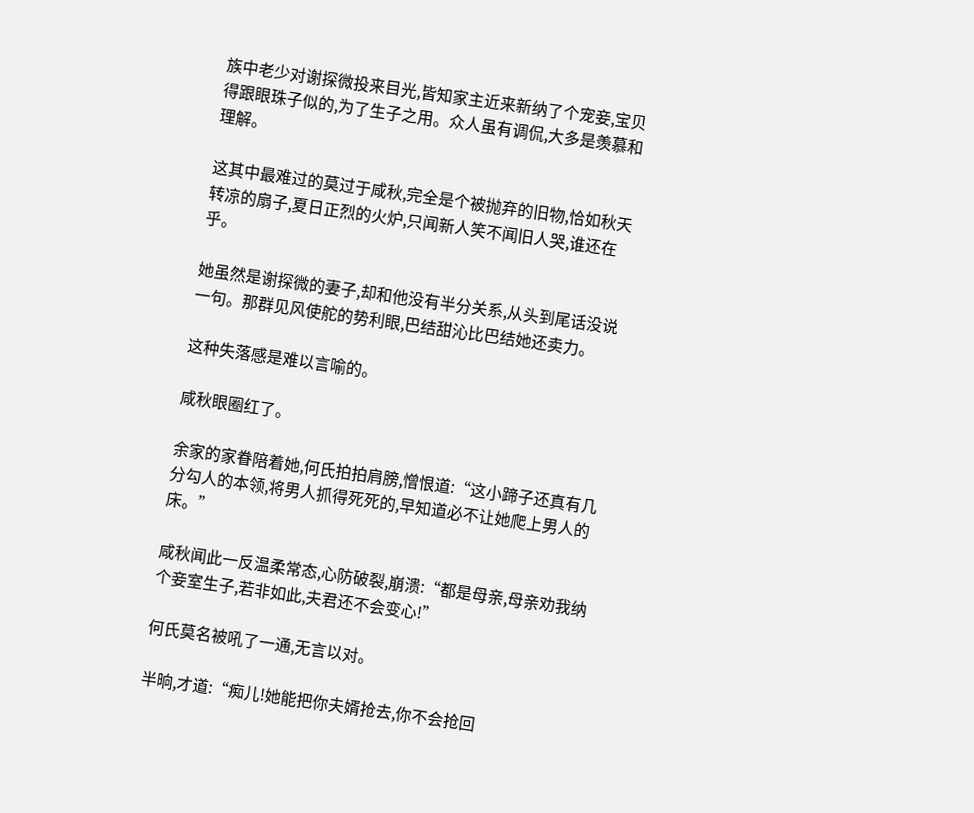族中老少对谢探微投来目光,皆知家主近来新纳了个宠妾,宝贝得跟眼珠子似的,为了生子之用。众人虽有调侃,大多是羡慕和理解。

这其中最难过的莫过于咸秋,完全是个被抛弃的旧物,恰如秋天转凉的扇子,夏日正烈的火炉,只闻新人笑不闻旧人哭,谁还在乎。

她虽然是谢探微的妻子,却和他没有半分关系,从头到尾话没说一句。那群见风使舵的势利眼,巴结甜沁比巴结她还卖力。

这种失落感是难以言喻的。

咸秋眼圈红了。

余家的家眷陪着她,何氏拍拍肩膀,憎恨道:“这小蹄子还真有几分勾人的本领,将男人抓得死死的,早知道必不让她爬上男人的床。”

咸秋闻此一反温柔常态,心防破裂,崩溃:“都是母亲,母亲劝我纳个妾室生子,若非如此,夫君还不会变心!”

何氏莫名被吼了一通,无言以对。

半晌,才道:“痴儿!她能把你夫婿抢去,你不会抢回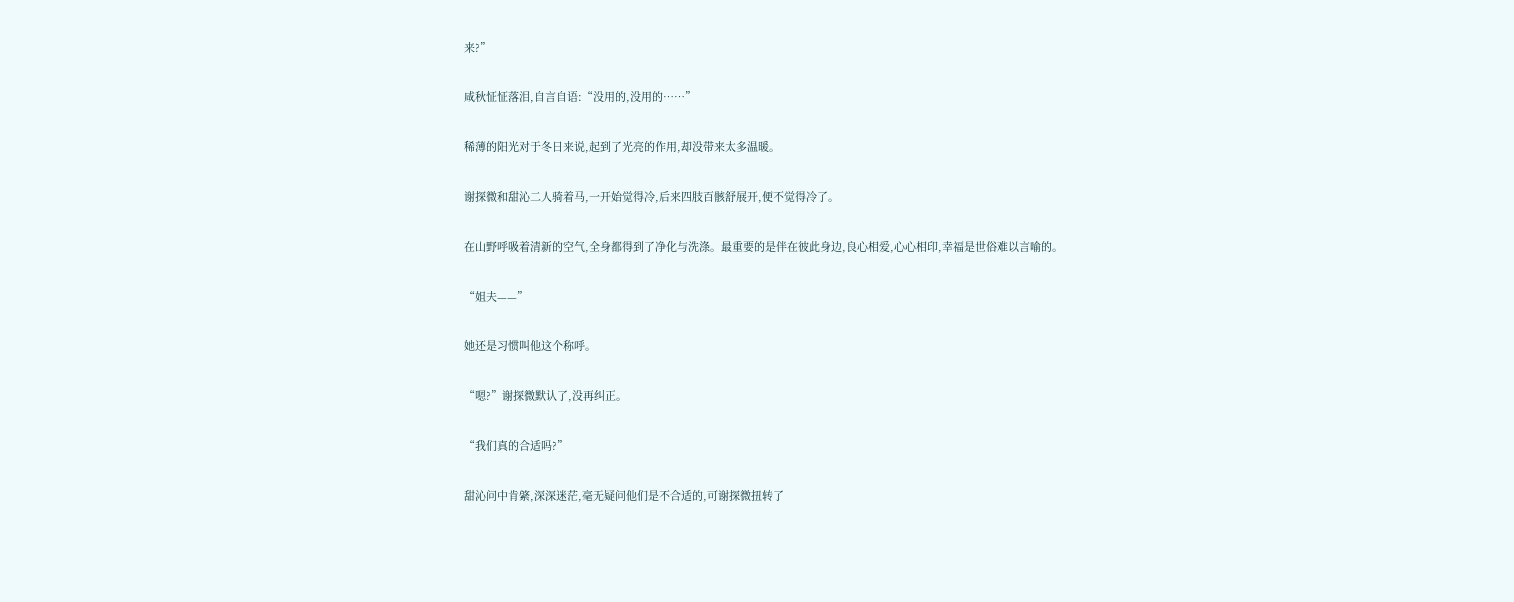来?”

咸秋怔怔落泪,自言自语:“没用的,没用的……”

稀薄的阳光对于冬日来说,起到了光亮的作用,却没带来太多温暖。

谢探微和甜沁二人骑着马,一开始觉得冷,后来四肢百骸舒展开,便不觉得冷了。

在山野呼吸着清新的空气,全身都得到了净化与洗涤。最重要的是伴在彼此身边,良心相爱,心心相印,幸福是世俗难以言喻的。

“姐夫——”

她还是习惯叫他这个称呼。

“嗯?”谢探微默认了,没再纠正。

“我们真的合适吗?”

甜沁问中肯綮,深深迷茫,毫无疑问他们是不合适的,可谢探微扭转了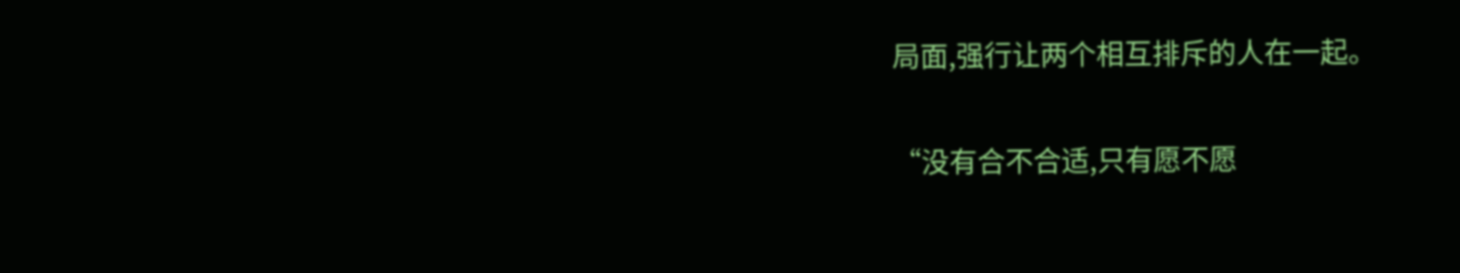局面,强行让两个相互排斥的人在一起。

“没有合不合适,只有愿不愿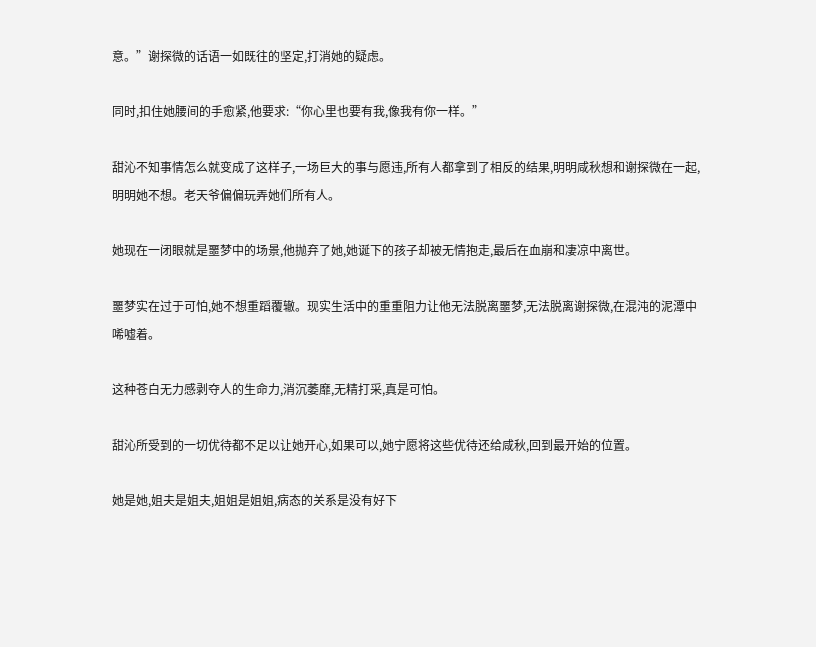意。”谢探微的话语一如既往的坚定,打消她的疑虑。

同时,扣住她腰间的手愈紧,他要求:“你心里也要有我,像我有你一样。”

甜沁不知事情怎么就变成了这样子,一场巨大的事与愿违,所有人都拿到了相反的结果,明明咸秋想和谢探微在一起,明明她不想。老天爷偏偏玩弄她们所有人。

她现在一闭眼就是噩梦中的场景,他抛弃了她,她诞下的孩子却被无情抱走,最后在血崩和凄凉中离世。

噩梦实在过于可怕,她不想重蹈覆辙。现实生活中的重重阻力让他无法脱离噩梦,无法脱离谢探微,在混沌的泥潭中唏嘘着。

这种苍白无力感剥夺人的生命力,消沉萎靡,无精打采,真是可怕。

甜沁所受到的一切优待都不足以让她开心,如果可以,她宁愿将这些优待还给咸秋,回到最开始的位置。

她是她,姐夫是姐夫,姐姐是姐姐,病态的关系是没有好下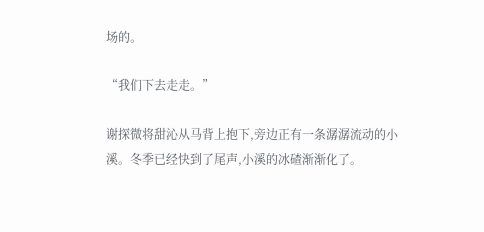场的。

“我们下去走走。”

谢探微将甜沁从马背上抱下,旁边正有一条潺潺流动的小溪。冬季已经快到了尾声,小溪的冰碴渐渐化了。